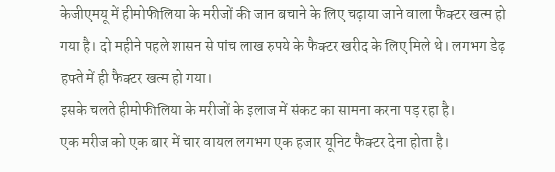केजीएमयू में हीमोफीलिया के मरीजों की जान बचाने के लिए चढ़ाया जाने वाला फैक्टर खत्म हो गया है। दो महीने पहले शासन से पांच लाख रुपये के फैक्टर खरीद के लिए मिले थे। लगभग डेढ़ हफ्ते में ही फैक्टर खत्म हो गया।
इसके चलते हीमोफीलिया के मरीजों के इलाज में संकट का सामना करना पड़ रहा है।
एक मरीज को एक बार में चार वायल लगभग एक हजार यूनिट फैक्टर देना होता है।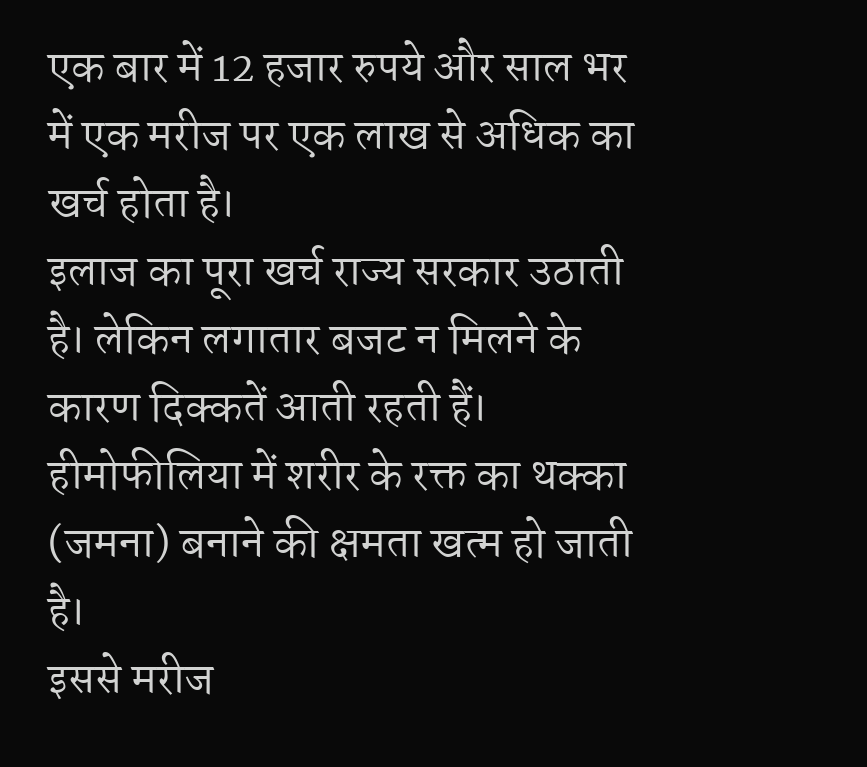एक बार में 12 हजार रुपये और साल भर में एक मरीज पर एक लाख से अधिक का खर्च होता है।
इलाज का पूरा खर्च राज्य सरकार उठाती है। लेकिन लगातार बजट न मिलने के कारण दिक्कतें आती रहती हैं। हीमोफीलिया में शरीर के रक्त का थक्का (जमना) बनाने की क्षमता खत्म हो जाती है।
इससे मरीज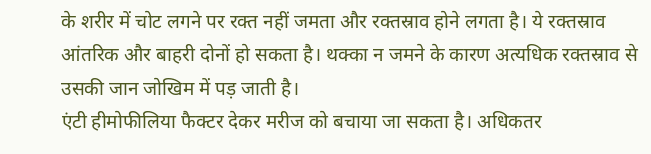के शरीर में चोट लगने पर रक्त नहीं जमता और रक्तस्राव होने लगता है। ये रक्तस्राव आंतरिक और बाहरी दोनों हो सकता है। थक्का न जमने के कारण अत्यधिक रक्तस्राव से उसकी जान जोखिम में पड़ जाती है।
एंटी हीमोफीलिया फैक्टर देकर मरीज को बचाया जा सकता है। अधिकतर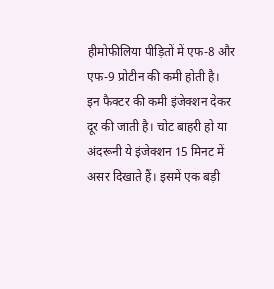हीमोफीलिया पीड़ितों में एफ-8 और एफ-9 प्रोटीन की कमी होती है।
इन फैक्टर की कमी इंजेक्शन देकर दूर की जाती है। चोट बाहरी हो या अंदरूनी ये इंजेक्शन 15 मिनट में असर दिखाते हैं। इसमें एक बड़ी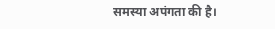समस्या अपंगता की है।